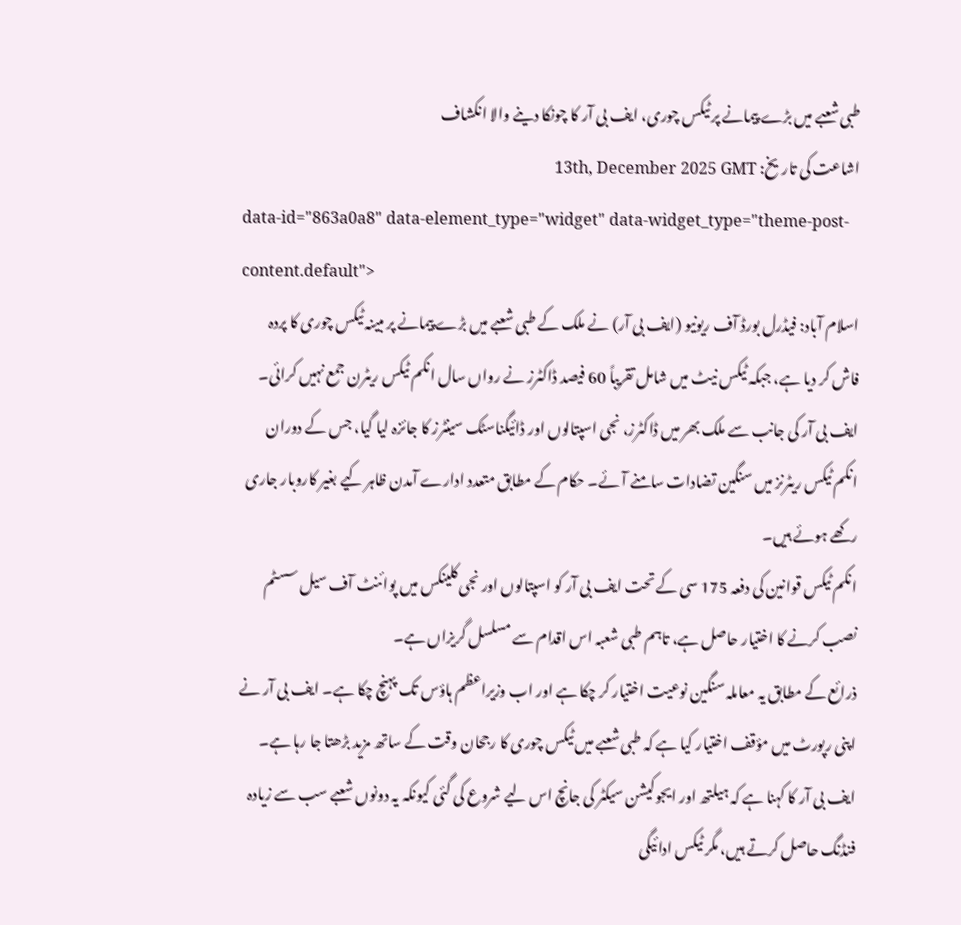طبی شعبے میں بڑے پیمانے پر ٹیکس چوری، ایف بی آر کا چونکا دینے والا انکشاف
اشاعت کی تاریخ: 13th, December 2025 GMT
data-id="863a0a8" data-element_type="widget" data-widget_type="theme-post-content.default">
اسلام آباد: فیڈرل بورڈ آف ریونیو (ایف بی آر) نے ملک کے طبی شعبے میں بڑے پیمانے پر مبینہ ٹیکس چوری کا پردہ فاش کر دیا ہے، جبکہ ٹیکس نیٹ میں شامل تقریباً 60 فیصد ڈاکٹرز نے رواں سال انکم ٹیکس ریٹرن جمع نہیں کرائی۔
ایف بی آر کی جانب سے ملک بھر میں ڈاکٹرز، نجی اسپتالوں اور ڈائیگناسٹک سینٹرز کا جائزہ لیا گیا، جس کے دوران انکم ٹیکس ریٹرنز میں سنگین تضادات سامنے آئے۔ حکام کے مطابق متعدد ادارے آمدن ظاہر کیے بغیر کاروبار جاری رکھے ہوئے ہیں۔
انکم ٹیکس قوانین کی دفعہ 175 سی کے تحت ایف بی آر کو اسپتالوں اور نجی کلینکس میں پوائنٹ آف سیل سسٹم نصب کرنے کا اختیار حاصل ہے، تاہم طبی شعبہ اس اقدام سے مسلسل گریزاں ہے۔
ذرائع کے مطابق یہ معاملہ سنگین نوعیت اختیار کر چکا ہے اور اب وزیراعظم ہاؤس تک پہنچ چکا ہے۔ ایف بی آر نے اپنی رپورٹ میں مؤقف اختیار کیا ہے کہ طبی شعبے میں ٹیکس چوری کا رجحان وقت کے ساتھ مزید بڑھتا جا رہا ہے۔
ایف بی آر کا کہنا ہے کہ ہیلتھ اور ایجوکیشن سیکٹر کی جانچ اس لیے شروع کی گئی کیونکہ یہ دونوں شعبے سب سے زیادہ فنڈنگ حاصل کرتے ہیں، مگر ٹیکس ادائیگی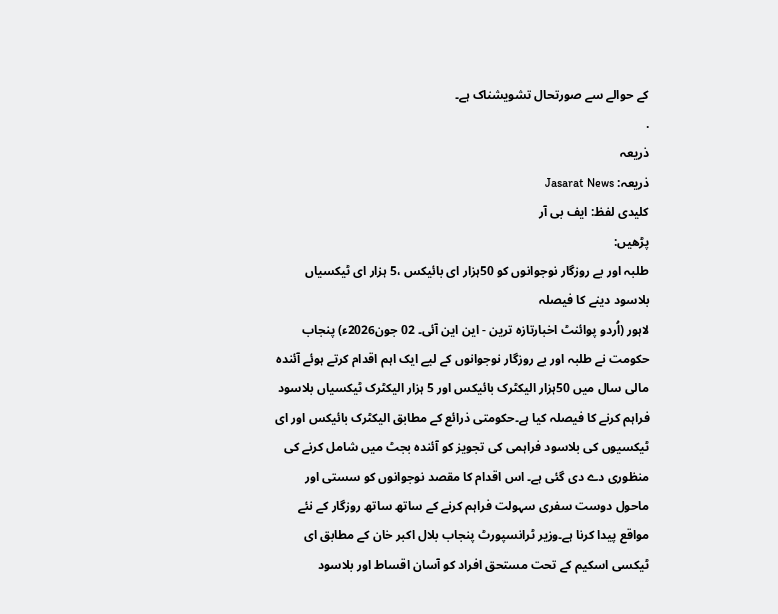کے حوالے سے صورتحال تشویشناک ہے۔
.
ذریعہ
ذریعہ: Jasarat News
کلیدی لفظ: ایف بی آر
پڑھیں:
طلبہ اور بے روزگار نوجوانوں کو 50ہزار ای بائیکس ،5 ہزار ای ٹیکسیاں بلاسود دینے کا فیصلہ
لاہور (اُردو پوائنٹ اخبارتازہ ترین - این این آئی۔ 02 جون2026ء) پنجاب حکومت نے طلبہ اور بے روزگار نوجوانوں کے لیے ایک اہم اقدام کرتے ہوئے آئندہ مالی سال میں 50ہزار الیکٹرک بائیکس اور 5 ہزار الیکٹرک ٹیکسیاں بلاسود فراہم کرنے کا فیصلہ کیا ہے۔حکومتی ذرائع کے مطابق الیکٹرک بائیکس اور ای ٹیکسیوں کی بلاسود فراہمی کی تجویز کو آئندہ بجٹ میں شامل کرنے کی منظوری دے دی گئی ہے۔ اس اقدام کا مقصد نوجوانوں کو سستی اور ماحول دوست سفری سہولت فراہم کرنے کے ساتھ ساتھ روزگار کے نئے مواقع پیدا کرنا ہے۔وزیر ٹرانسپورٹ پنجاب بلال اکبر خان کے مطابق ای ٹیکسی اسکیم کے تحت مستحق افراد کو آسان اقساط اور بلاسود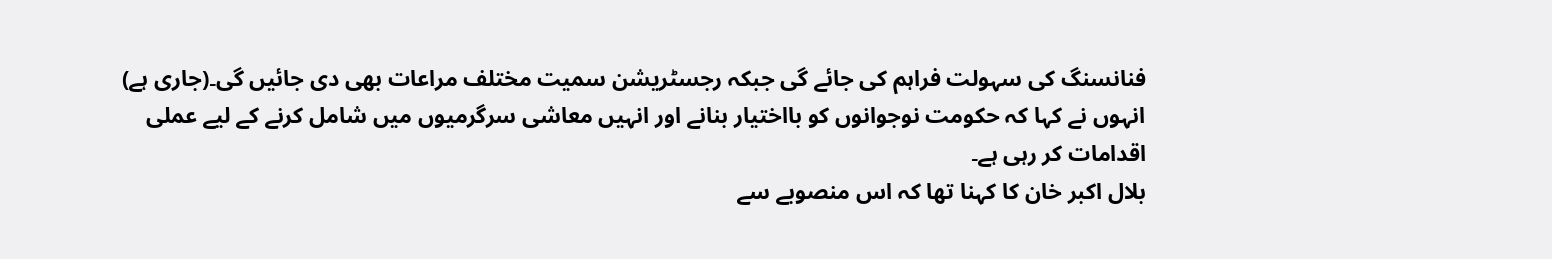فنانسنگ کی سہولت فراہم کی جائے گی جبکہ رجسٹریشن سمیت مختلف مراعات بھی دی جائیں گی۔(جاری ہے)
انہوں نے کہا کہ حکومت نوجوانوں کو بااختیار بنانے اور انہیں معاشی سرگرمیوں میں شامل کرنے کے لیے عملی اقدامات کر رہی ہے۔
بلال اکبر خان کا کہنا تھا کہ اس منصوبے سے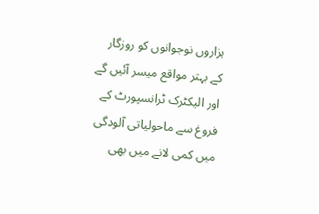ہزاروں نوجوانوں کو روزگار کے بہتر مواقع میسر آئیں گے اور الیکٹرک ٹرانسپورٹ کے فروغ سے ماحولیاتی آلودگی میں کمی لانے میں بھی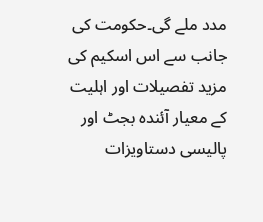مدد ملے گی۔حکومت کی جانب سے اس اسکیم کی مزید تفصیلات اور اہلیت کے معیار آئندہ بجٹ اور پالیسی دستاویزات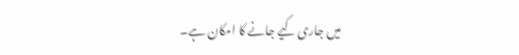میں جاری کیے جانے کا امکان ہے۔